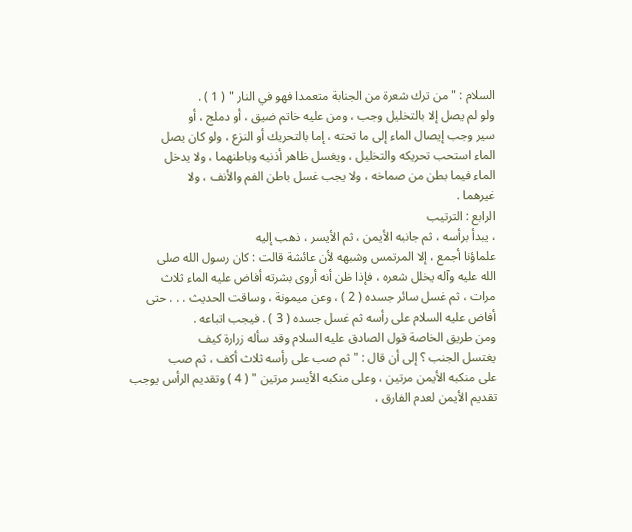السلام : " من ترك شعرة من الجنابة متعمدا فهو في النار " ( 1 ) .
ولو لم يصل إلا بالتخليل وجب ، ومن عليه خاتم ضيق ، أو دملج ، أو
سير وجب إيصال الماء إلى ما تحته ، إما بالتحريك أو النزع ، ولو كان يصل
الماء استحب تحريكه والتخليل ، ويغسل ظاهر أذنيه وباطنهما ، ولا يدخل
الماء فيما بطن من صماخه ، ولا يجب غسل باطن الفم والأنف ، ولا
غيرهما .
الرابع : الترتيب
، يبدأ برأسه ، ثم جانبه الأيمن ، ثم الأيسر ، ذهب إليه
علماؤنا أجمع ، إلا المرتمس وشبهه لأن عائشة قالت : كان رسول الله صلى
الله عليه وآله يخلل شعره ، فإذا ظن أنه أروى بشرته أفاض عليه الماء ثلاث
مرات ، ثم غسل سائر جسده ( 2 ) ، وعن ميمونة ، وساقت الحديث . . . حتى
أفاض عليه السلام على رأسه ثم غسل جسده ( 3 ) . فيجب اتباعه .
ومن طريق الخاصة قول الصادق عليه السلام وقد سأله زرارة كيف
يغتسل الجنب ؟ إلى أن قال : " ثم صب على رأسه ثلاث أكف ، ثم صب
على منكبه الأيمن مرتين ، وعلى منكبه الأيسر مرتين " ( 4 ) وتقديم الرأس يوجب
تقديم الأيمن لعدم الفارق ،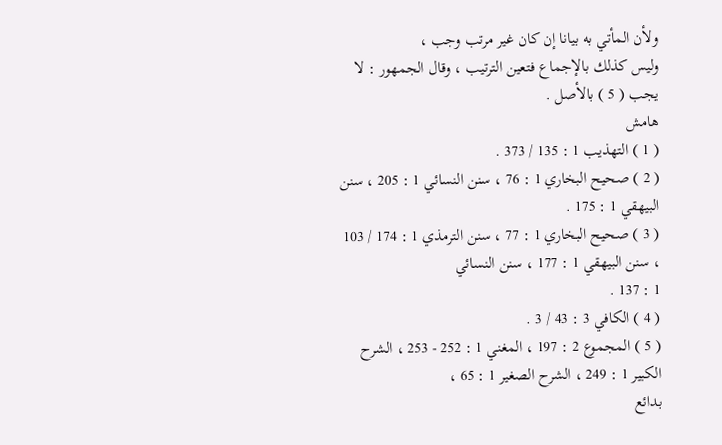ولأن المأتي به بيانا إن كان غير مرتب وجب ،
وليس كذلك بالإجماع فتعين الترتيب ، وقال الجمهور : لا يجب ( 5 ) بالأصل .
هامش
( 1 ) التهذيب 1 : 135 / 373 .
( 2 ) صحيح البخاري 1 : 76 ، سنن النسائي 1 : 205 ، سنن البيهقي 1 : 175 .
( 3 ) صحيح البخاري 1 : 77 ، سنن الترمذي 1 : 174 / 103 ، سنن البيهقي 1 : 177 ، سنن النسائي
1 : 137 .
( 4 ) الكافي 3 : 43 / 3 .
( 5 ) المجموع 2 : 197 ، المغني 1 : 252 - 253 ، الشرح الكبير 1 : 249 ، الشرح الصغير 1 : 65 ،
بدائع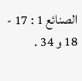الصنائع 1 : 17 - 18 و 34 .